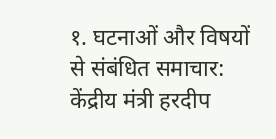१. घटनाओं और विषयों से संबंधित समाचार:
केंद्रीय मंत्री हरदीप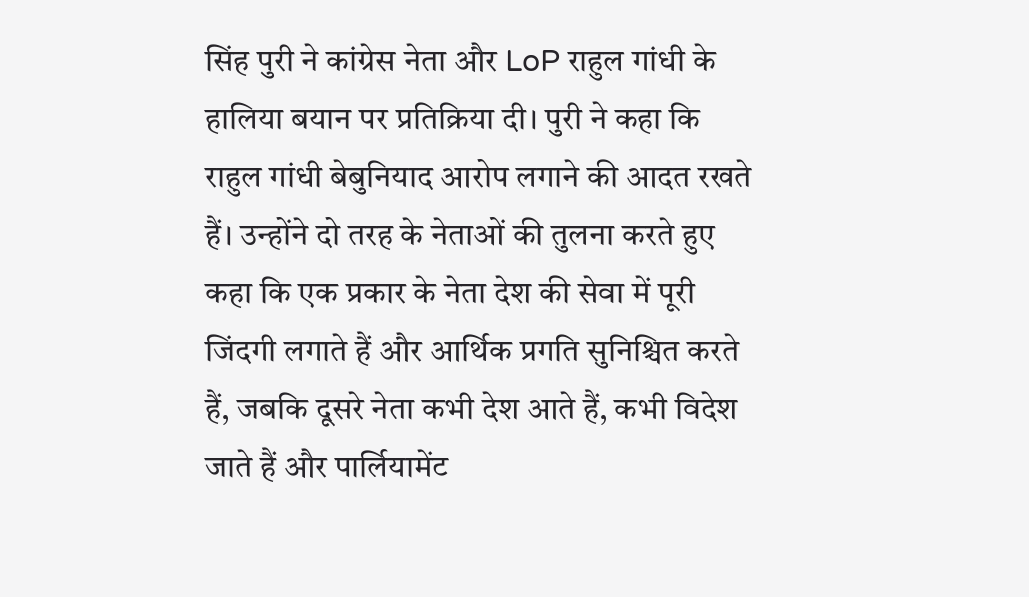सिंह पुरी ने कांग्रेस नेता और LoP राहुल गांधी के हालिया बयान पर प्रतिक्रिया दी। पुरी ने कहा कि राहुल गांधी बेबुनियाद आरोप लगाने की आदत रखते हैं। उन्होंने दो तरह के नेताओं की तुलना करते हुए कहा कि एक प्रकार के नेता देश की सेवा में पूरी जिंदगी लगाते हैं और आर्थिक प्रगति सुनिश्चित करते हैं, जबकि दूसरे नेता कभी देश आते हैं, कभी विदेश जाते हैं और पार्लियामेंट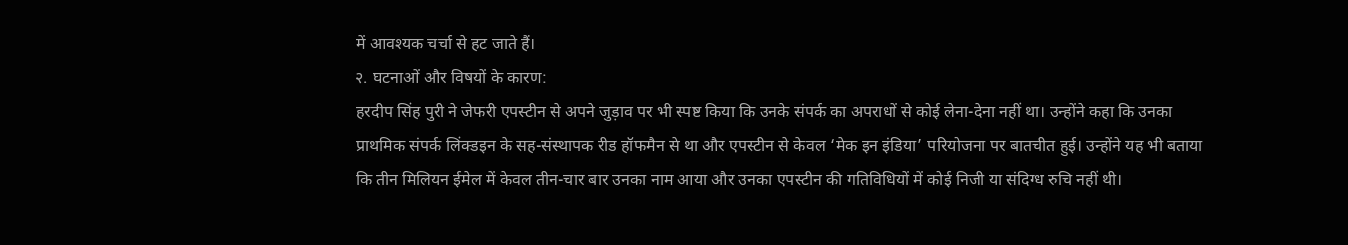में आवश्यक चर्चा से हट जाते हैं।
२. घटनाओं और विषयों के कारण:
हरदीप सिंह पुरी ने जेफरी एपस्टीन से अपने जुड़ाव पर भी स्पष्ट किया कि उनके संपर्क का अपराधों से कोई लेना-देना नहीं था। उन्होंने कहा कि उनका प्राथमिक संपर्क लिंक्डइन के सह-संस्थापक रीड हॉफमैन से था और एपस्टीन से केवल ‘मेक इन इंडिया’ परियोजना पर बातचीत हुई। उन्होंने यह भी बताया कि तीन मिलियन ईमेल में केवल तीन-चार बार उनका नाम आया और उनका एपस्टीन की गतिविधियों में कोई निजी या संदिग्ध रुचि नहीं थी।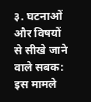३. घटनाओं और विषयों से सीखे जाने वाले सबक:
इस मामले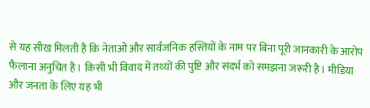से यह सीख मिलती है कि नेताओं और सार्वजनिक हस्तियों के नाम पर बिना पूरी जानकारी के आरोप फैलाना अनुचित है। किसी भी विवाद में तथ्यों की पुष्टि और संदर्भ को समझना जरूरी है। मीडिया और जनता के लिए यह भी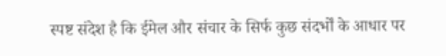स्पष्ट संदेश है कि ईमेल और संचार के सिर्फ कुछ संदर्भों के आधार पर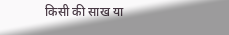किसी की साख या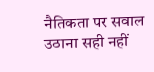नैतिकता पर सवाल उठाना सही नहीं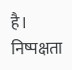है। निष्पक्षता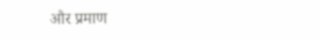और प्रमाण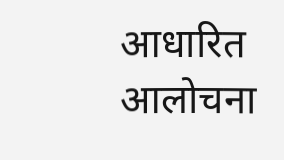आधारित आलोचना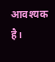आवश्यक है।